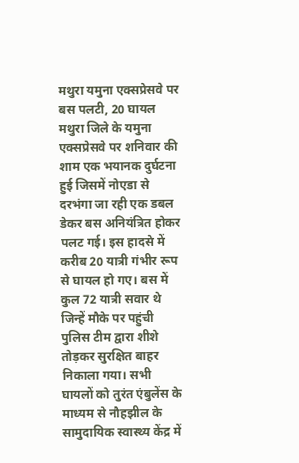मथुरा यमुना एक्सप्रेसवे पर बस पलटी, 20 घायल
मथुरा जिले के यमुना एक्सप्रेसवे पर शनिवार की शाम एक भयानक दुर्घटना हुई जिसमें नोएडा से दरभंगा जा रही एक डबल डेकर बस अनियंत्रित होकर पलट गई। इस हादसे में करीब 20 यात्री गंभीर रूप से घायल हो गए। बस में कुल 72 यात्री सवार थे जिन्हें मौके पर पहुंची पुलिस टीम द्वारा शीशे तोड़कर सुरक्षित बाहर निकाला गया। सभी घायलों को तुरंत एंबुलेंस के माध्यम से नौहझील के सामुदायिक स्वास्थ्य केंद्र में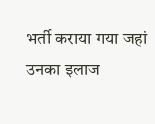भर्ती कराया गया जहां उनका इलाज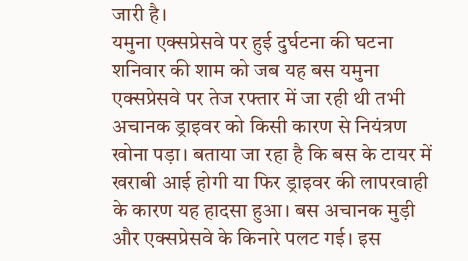जारी है।
यमुना एक्सप्रेसवे पर हुई दुर्घटना की घटना
शनिवार की शाम को जब यह बस यमुना एक्सप्रेसवे पर तेज रफ्तार में जा रही थी तभी अचानक ड्राइवर को किसी कारण से नियंत्रण खोना पड़ा। बताया जा रहा है कि बस के टायर में खराबी आई होगी या फिर ड्राइवर की लापरवाही के कारण यह हादसा हुआ। बस अचानक मुड़ी और एक्सप्रेसवे के किनारे पलट गई। इस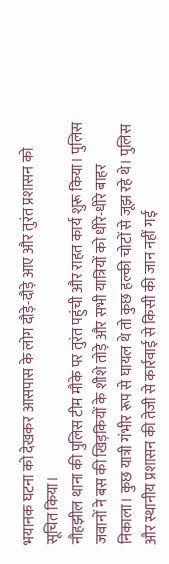भयानक घटना को देखकर आसपास के लोग दौड़े-दौड़े आए और तुरंत प्रशासन को सूचित किया।
नौहझील थाना की पुलिस टीम मौके पर तुरंत पहुंची और राहत कार्य शुरू किया। पुलिस जवानों ने बस की खिड़कियों के शीशे तोड़े और सभी यात्रियों को धीरे-धीरे बाहर निकाला। कुछ यात्री गंभीर रूप से घायल थे तो कुछ हल्की चोटों से जूझ रहे थे। पुलिस और स्थानीय प्रशासन की तेजी से कार्रवाई से किसी की जान नहीं गई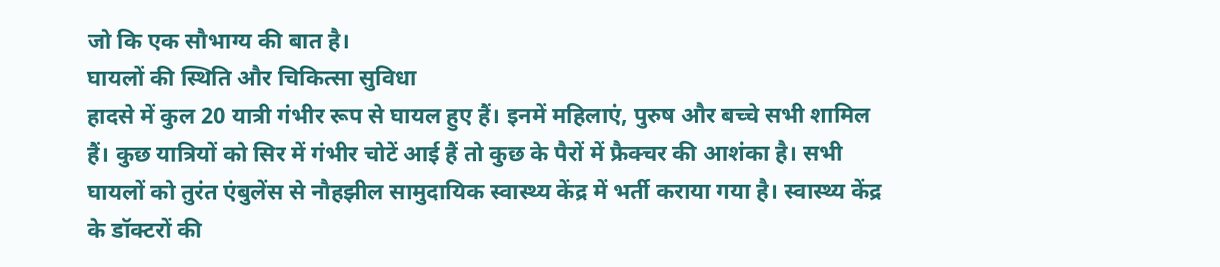जो कि एक सौभाग्य की बात है।
घायलों की स्थिति और चिकित्सा सुविधा
हादसे में कुल 20 यात्री गंभीर रूप से घायल हुए हैं। इनमें महिलाएं, पुरुष और बच्चे सभी शामिल हैं। कुछ यात्रियों को सिर में गंभीर चोटें आई हैं तो कुछ के पैरों में फ्रैक्चर की आशंका है। सभी घायलों को तुरंत एंबुलेंस से नौहझील सामुदायिक स्वास्थ्य केंद्र में भर्ती कराया गया है। स्वास्थ्य केंद्र के डॉक्टरों की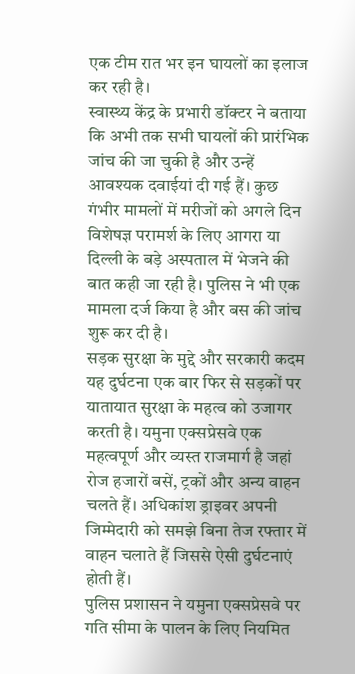एक टीम रात भर इन घायलों का इलाज कर रही है।
स्वास्थ्य केंद्र के प्रभारी डॉक्टर ने बताया कि अभी तक सभी घायलों की प्रारंभिक जांच की जा चुकी है और उन्हें आवश्यक दवाईयां दी गई हैं। कुछ गंभीर मामलों में मरीजों को अगले दिन विशेषज्ञ परामर्श के लिए आगरा या दिल्ली के बड़े अस्पताल में भेजने की बात कही जा रही है। पुलिस ने भी एक मामला दर्ज किया है और बस की जांच शुरू कर दी है।
सड़क सुरक्षा के मुद्दे और सरकारी कदम
यह दुर्घटना एक बार फिर से सड़कों पर यातायात सुरक्षा के महत्व को उजागर करती है। यमुना एक्सप्रेसवे एक महत्वपूर्ण और व्यस्त राजमार्ग है जहां रोज हजारों बसें, ट्रकों और अन्य वाहन चलते हैं। अधिकांश ड्राइवर अपनी जिम्मेदारी को समझे बिना तेज रफ्तार में वाहन चलाते हैं जिससे ऐसी दुर्घटनाएं होती हैं।
पुलिस प्रशासन ने यमुना एक्सप्रेसवे पर गति सीमा के पालन के लिए नियमित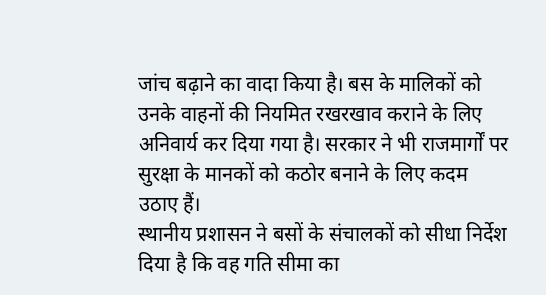जांच बढ़ाने का वादा किया है। बस के मालिकों को उनके वाहनों की नियमित रखरखाव कराने के लिए अनिवार्य कर दिया गया है। सरकार ने भी राजमार्गों पर सुरक्षा के मानकों को कठोर बनाने के लिए कदम उठाए हैं।
स्थानीय प्रशासन ने बसों के संचालकों को सीधा निर्देश दिया है कि वह गति सीमा का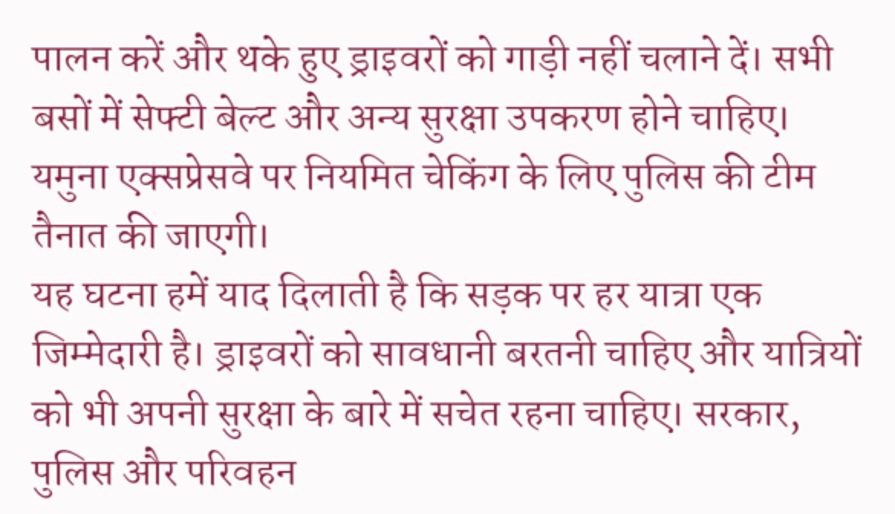पालन करें और थके हुए ड्राइवरों को गाड़ी नहीं चलाने दें। सभी बसों में सेफ्टी बेल्ट और अन्य सुरक्षा उपकरण होने चाहिए। यमुना एक्सप्रेसवे पर नियमित चेकिंग के लिए पुलिस की टीम तैनात की जाएगी।
यह घटना हमें याद दिलाती है कि सड़क पर हर यात्रा एक जिम्मेदारी है। ड्राइवरों को सावधानी बरतनी चाहिए और यात्रियों को भी अपनी सुरक्षा के बारे में सचेत रहना चाहिए। सरकार, पुलिस और परिवहन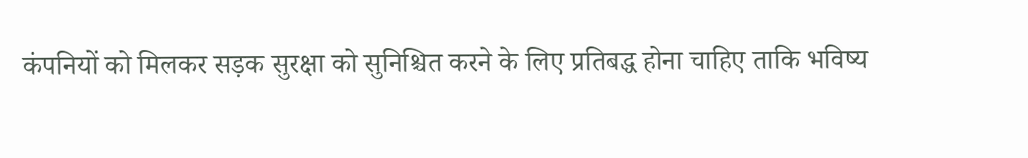कंपनियों को मिलकर सड़क सुरक्षा को सुनिश्चित करने के लिए प्रतिबद्ध होना चाहिए ताकि भविष्य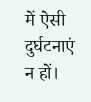में ऐसी दुर्घटनाएं न हों।